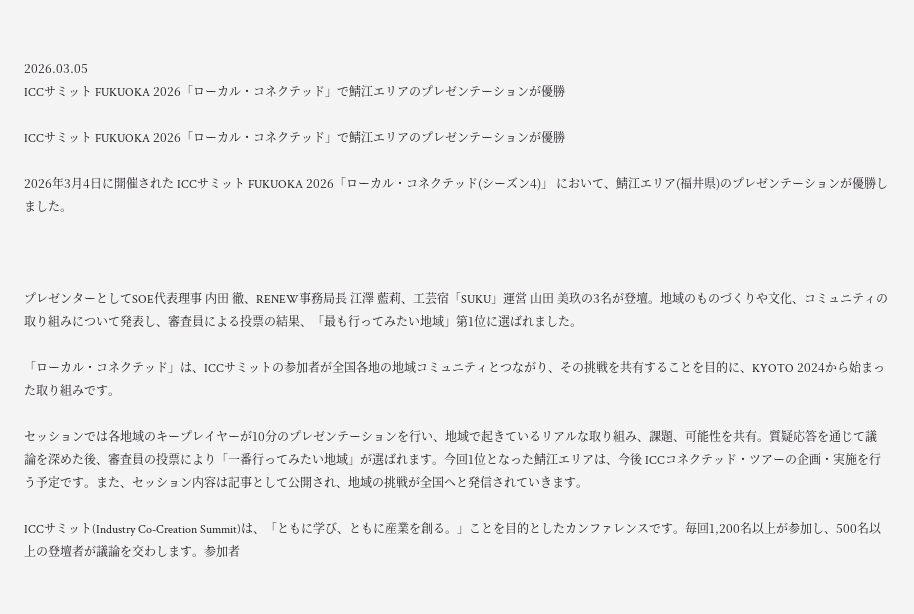2026.03.05
ICCサミット FUKUOKA 2026「ローカル・コネクテッド」で鯖江エリアのプレゼンテーションが優勝

ICCサミット FUKUOKA 2026「ローカル・コネクテッド」で鯖江エリアのプレゼンテーションが優勝

2026年3月4日に開催された ICCサミット FUKUOKA 2026「ローカル・コネクテッド(シーズン4)」 において、鯖江エリア(福井県)のプレゼンテーションが優勝しました。



プレゼンターとしてSOE代表理事 内田 徹、RENEW事務局長 江澤 藍莉、工芸宿「SUKU」運営 山田 美玖の3名が登壇。地域のものづくりや文化、コミュニティの取り組みについて発表し、審査員による投票の結果、「最も行ってみたい地域」第1位に選ばれました。

「ローカル・コネクテッド」は、ICCサミットの参加者が全国各地の地域コミュニティとつながり、その挑戦を共有することを目的に、KYOTO 2024から始まった取り組みです。

セッションでは各地域のキープレイヤーが10分のプレゼンテーションを行い、地域で起きているリアルな取り組み、課題、可能性を共有。質疑応答を通じて議論を深めた後、審査員の投票により「一番行ってみたい地域」が選ばれます。今回1位となった鯖江エリアは、今後 ICCコネクテッド・ツアーの企画・実施を行う予定です。また、セッション内容は記事として公開され、地域の挑戦が全国へと発信されていきます。

ICCサミット(Industry Co-Creation Summit)は、「ともに学び、ともに産業を創る。」ことを目的としたカンファレンスです。毎回1,200名以上が参加し、500名以上の登壇者が議論を交わします。参加者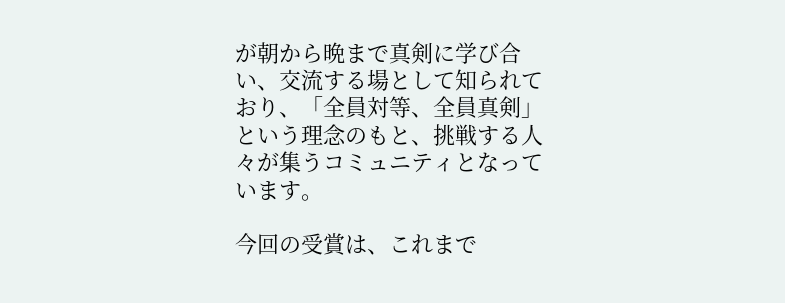が朝から晩まで真剣に学び合い、交流する場として知られており、「全員対等、全員真剣」という理念のもと、挑戦する人々が集うコミュニティとなっています。

今回の受賞は、これまで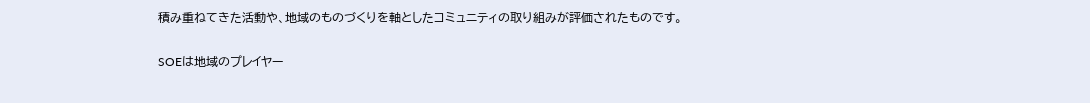積み重ねてきた活動や、地域のものづくりを軸としたコミュニティの取り組みが評価されたものです。

SOEは地域のプレイヤー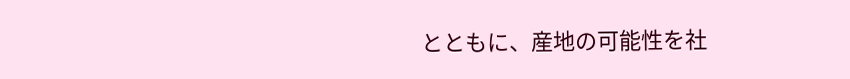とともに、産地の可能性を社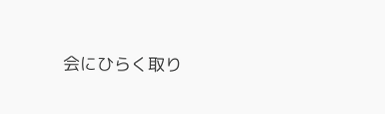会にひらく取り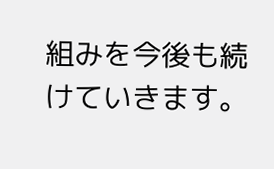組みを今後も続けていきます。